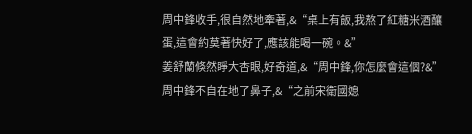周中鋒收手,很自然地牽著,&“桌上有飯,我熬了紅糖米酒釀蛋,這會約莫著快好了,應該能喝一碗。&”
姜舒蘭倏然睜大杏眼,好奇道,&“周中鋒,你怎麼會這個?&”
周中鋒不自在地了鼻子,&“之前宋衛國媳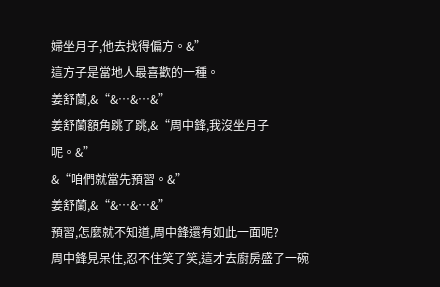婦坐月子,他去找得偏方。&”
這方子是當地人最喜歡的一種。
姜舒蘭,&“&…&…&”
姜舒蘭額角跳了跳,&“周中鋒,我沒坐月子呢。&”
&“咱們就當先預習。&”
姜舒蘭,&“&…&…&”
預習,怎麼就不知道,周中鋒還有如此一面呢?
周中鋒見呆住,忍不住笑了笑,這才去廚房盛了一碗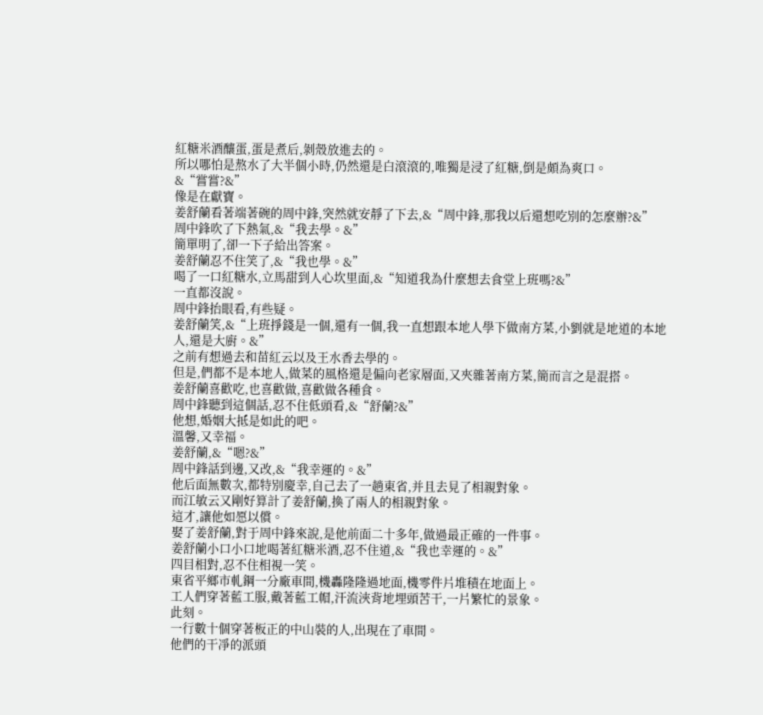紅糖米酒釀蛋,蛋是煮后,剝殼放進去的。
所以哪怕是熬水了大半個小時,仍然還是白滾滾的,唯獨是浸了紅糖,倒是頗為爽口。
&“嘗嘗?&”
像是在獻寶。
姜舒蘭看著端著碗的周中鋒,突然就安靜了下去,&“周中鋒,那我以后還想吃別的怎麼辦?&”
周中鋒吹了下熱氣,&“我去學。&”
簡單明了,卻一下子給出答案。
姜舒蘭忍不住笑了,&“我也學。&”
喝了一口紅糖水,立馬甜到人心坎里面,&“知道我為什麼想去食堂上班嗎?&”
一直都沒說。
周中鋒抬眼看,有些疑。
姜舒蘭笑,&“上班掙錢是一個,還有一個,我一直想跟本地人學下做南方菜,小劉就是地道的本地人,還是大廚。&”
之前有想過去和苗紅云以及王水香去學的。
但是,們都不是本地人,做菜的風格還是偏向老家層面,又夾雜著南方菜,簡而言之是混搭。
姜舒蘭喜歡吃,也喜歡做,喜歡做各種食。
周中鋒聽到這個話,忍不住低頭看,&“舒蘭?&”
他想,婚姻大抵是如此的吧。
溫馨,又幸福。
姜舒蘭,&“嗯?&”
周中鋒話到邊,又改,&“我幸運的。&”
他后面無數次,都特別慶幸,自己去了一趟東省,并且去見了相親對象。
而江敏云又剛好算計了姜舒蘭,換了兩人的相親對象。
這才,讓他如愿以償。
娶了姜舒蘭,對于周中鋒來說,是他前面二十多年,做過最正確的一件事。
姜舒蘭小口小口地喝著紅糖米酒,忍不住道,&“我也幸運的。&”
四目相對,忍不住相視一笑。
東省平鄉市軋鋼一分廠車間,機轟隆隆過地面,機零件片堆積在地面上。
工人們穿著藍工服,戴著藍工帽,汗流浹背地埋頭苦干,一片繁忙的景象。
此刻。
一行數十個穿著板正的中山裝的人,出現在了車間。
他們的干凈的派頭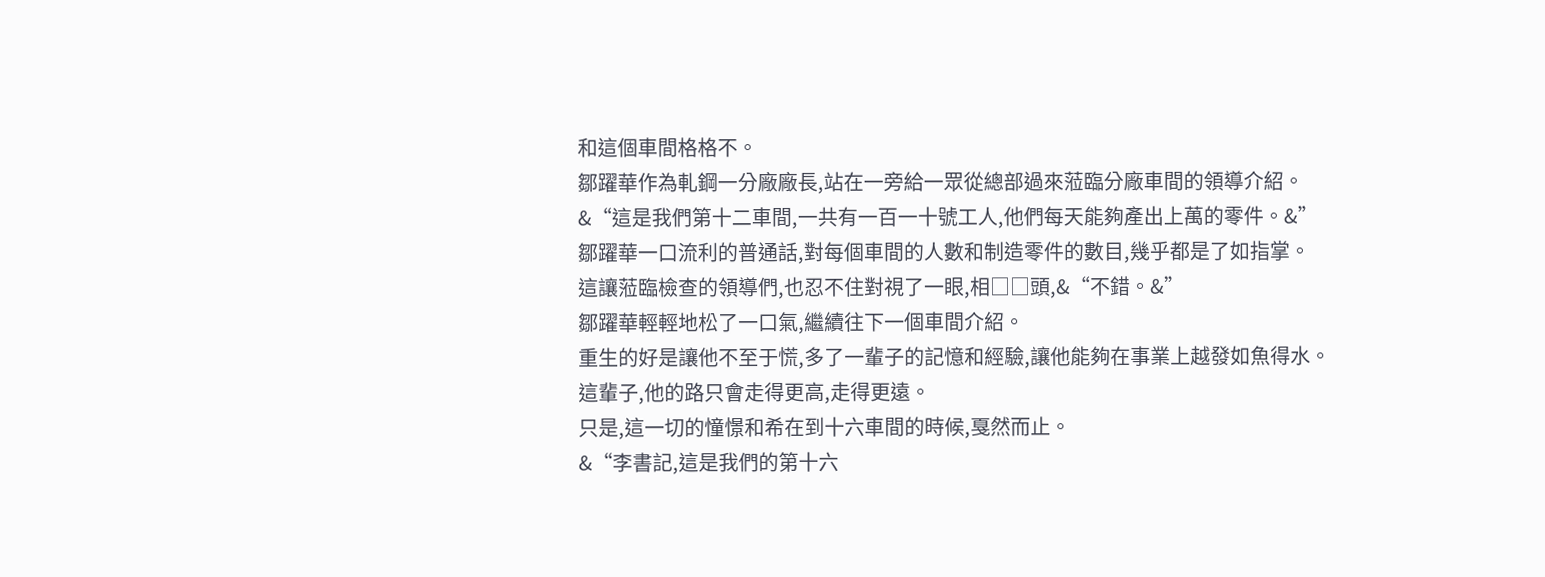和這個車間格格不。
鄒躍華作為軋鋼一分廠廠長,站在一旁給一眾從總部過來蒞臨分廠車間的領導介紹。
&“這是我們第十二車間,一共有一百一十號工人,他們每天能夠產出上萬的零件。&”
鄒躍華一口流利的普通話,對每個車間的人數和制造零件的數目,幾乎都是了如指掌。
這讓蒞臨檢查的領導們,也忍不住對視了一眼,相□□頭,&“不錯。&”
鄒躍華輕輕地松了一口氣,繼續往下一個車間介紹。
重生的好是讓他不至于慌,多了一輩子的記憶和經驗,讓他能夠在事業上越發如魚得水。
這輩子,他的路只會走得更高,走得更遠。
只是,這一切的憧憬和希在到十六車間的時候,戛然而止。
&“李書記,這是我們的第十六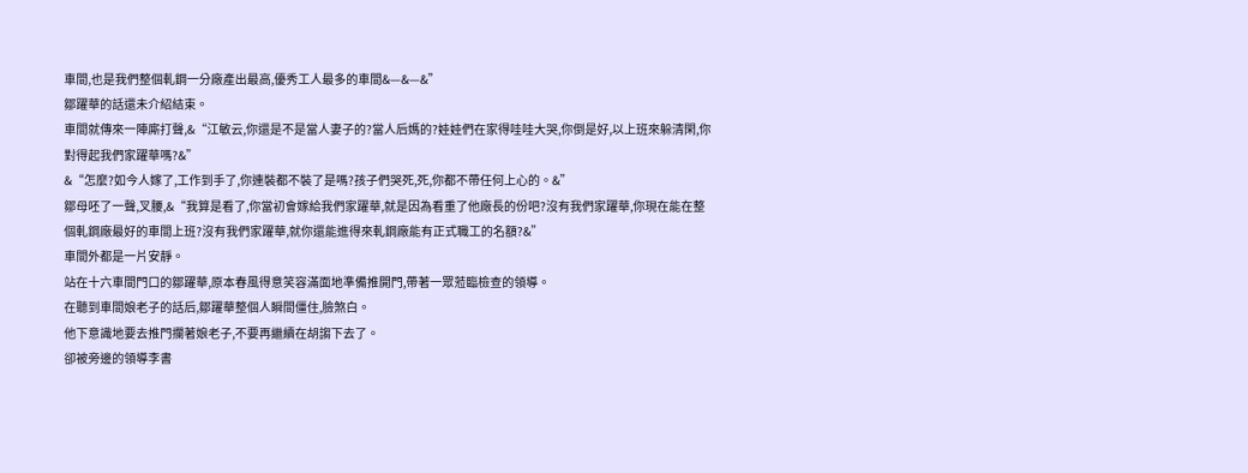車間,也是我們整個軋鋼一分廠產出最高,優秀工人最多的車間&—&—&”
鄒躍華的話還未介紹結束。
車間就傳來一陣廝打聲,&“江敏云,你還是不是當人妻子的?當人后媽的?娃娃們在家得哇哇大哭,你倒是好,以上班來躲清閑,你對得起我們家躍華嗎?&”
&“怎麼?如今人嫁了,工作到手了,你連裝都不裝了是嗎?孩子們哭死,死,你都不帶任何上心的。&”
鄒母呸了一聲,叉腰,&“我算是看了,你當初會嫁給我們家躍華,就是因為看重了他廠長的份吧?沒有我們家躍華,你現在能在整個軋鋼廠最好的車間上班?沒有我們家躍華,就你還能進得來軋鋼廠能有正式職工的名額?&”
車間外都是一片安靜。
站在十六車間門口的鄒躍華,原本春風得意笑容滿面地準備推開門,帶著一眾蒞臨檢查的領導。
在聽到車間娘老子的話后,鄒躍華整個人瞬間僵住,臉煞白。
他下意識地要去推門攔著娘老子,不要再繼續在胡謅下去了。
卻被旁邊的領導李書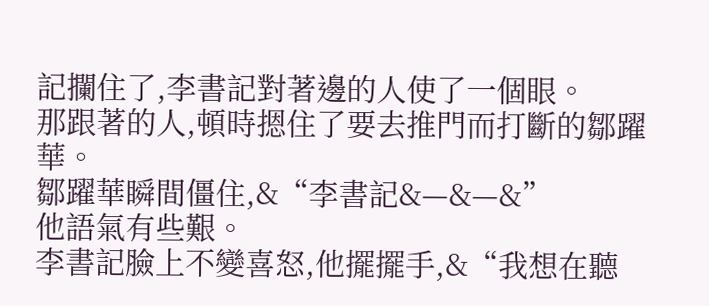記攔住了,李書記對著邊的人使了一個眼。
那跟著的人,頓時摁住了要去推門而打斷的鄒躍華。
鄒躍華瞬間僵住,&“李書記&—&—&”
他語氣有些艱。
李書記臉上不變喜怒,他擺擺手,&“我想在聽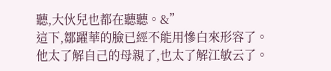聽,大伙兒也都在聽聽。&”
這下,鄒躍華的臉已經不能用慘白來形容了。
他太了解自己的母親了,也太了解江敏云了。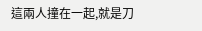這兩人撞在一起,就是刀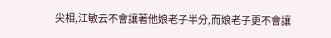尖相,江敏云不會讓著他娘老子半分,而娘老子更不會讓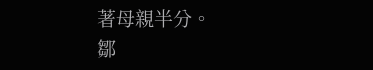著母親半分。
鄒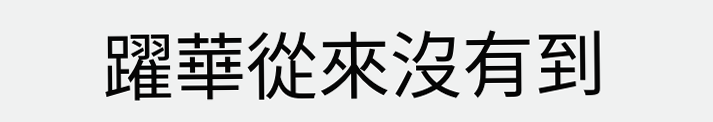躍華從來沒有到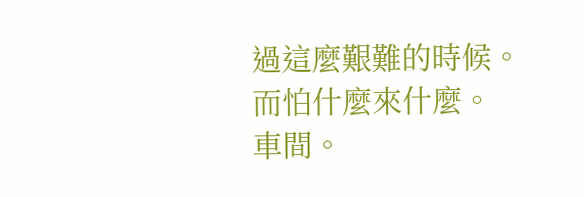過這麼艱難的時候。
而怕什麼來什麼。
車間。